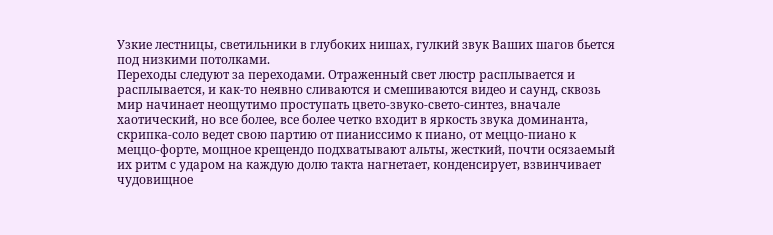Узкие лестницы, светильники в глубоких нишах, гулкий звук Ваших шагов бьется под низкими потолками.
Переходы следуют за переходами. Отраженный свет люстр расплывается и расплывается, и как-то неявно сливаются и смешиваются видео и саунд, сквозь мир начинает неощутимо проступать цвето-звуко-свето-синтез, вначале хаотический, но все более, все более четко входит в яркость звука доминанта, скрипка-соло ведет свою партию от пианиссимо к пиано, от меццо-пиано к меццо-форте, мощное крещендо подхватывают альты, жесткий, почти осязаемый их ритм с ударом на каждую долю такта нагнетает, конденсирует, взвинчивает чудовищное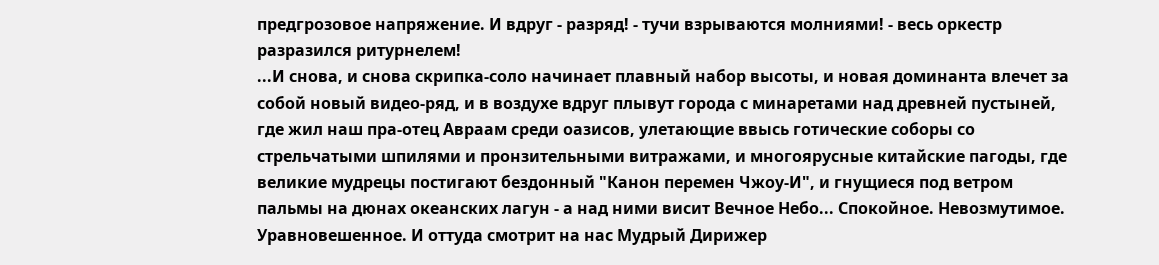предгрозовое напряжение. И вдруг - разряд! - тучи взрываются молниями! - весь оркестр разразился ритурнелем!
...И снова, и снова скрипка-соло начинает плавный набор высоты, и новая доминанта влечет за собой новый видео-ряд, и в воздухе вдруг плывут города с минаретами над древней пустыней, где жил наш пра-отец Авраам среди оазисов, улетающие ввысь готические соборы со стрельчатыми шпилями и пронзительными витражами, и многоярусные китайские пагоды, где великие мудрецы постигают бездонный "Канон перемен Чжоу-И", и гнущиеся под ветром пальмы на дюнах океанских лагун - а над ними висит Вечное Небо... Спокойное. Невозмутимое. Уравновешенное. И оттуда смотрит на нас Мудрый Дирижер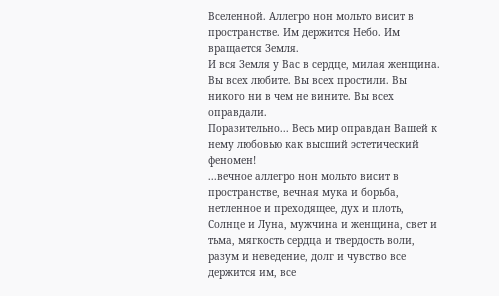Вселенной. Аллегро нон мольто висит в пространстве. Им держится Небо. Им вращается Земля.
И вся Земля у Вас в сердце, милая женщина. Вы всех любите. Вы всех простили. Вы никого ни в чем не вините. Вы всех оправдали.
Поразительно... Весь мир оправдан Вашей к нему любовью как высший эстетический феномен!
...вечное аллегро нон мольто висит в пространстве, вечная мука и борьба, нетленное и преходящее, дух и плоть, Солнце и Луна, мужчина и женщина, свет и тьма, мягкость сердца и твердость воли, разум и неведение, долг и чувство все держится им, все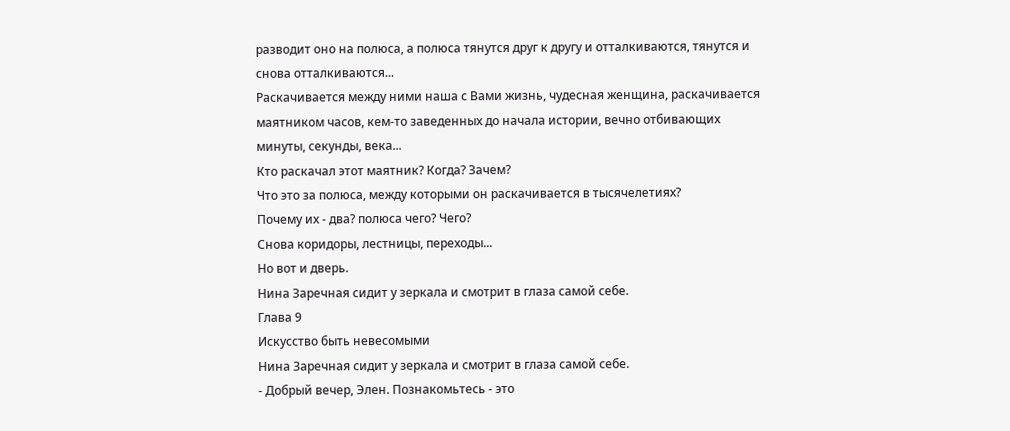разводит оно на полюса, а полюса тянутся друг к другу и отталкиваются, тянутся и снова отталкиваются...
Раскачивается между ними наша с Вами жизнь, чудесная женщина, раскачивается маятником часов, кем-то заведенных до начала истории, вечно отбивающих минуты, секунды, века...
Кто раскачал этот маятник? Когда? Зачем?
Что это за полюса, между которыми он раскачивается в тысячелетиях?
Почему их - два? полюса чего? Чего?
Снова коридоры, лестницы, переходы...
Но вот и дверь.
Нина Заречная сидит у зеркала и смотрит в глаза самой себе.
Глава 9
Искусство быть невесомыми
Нина Заречная сидит у зеркала и смотрит в глаза самой себе.
- Добрый вечер, Элен. Познакомьтесь - это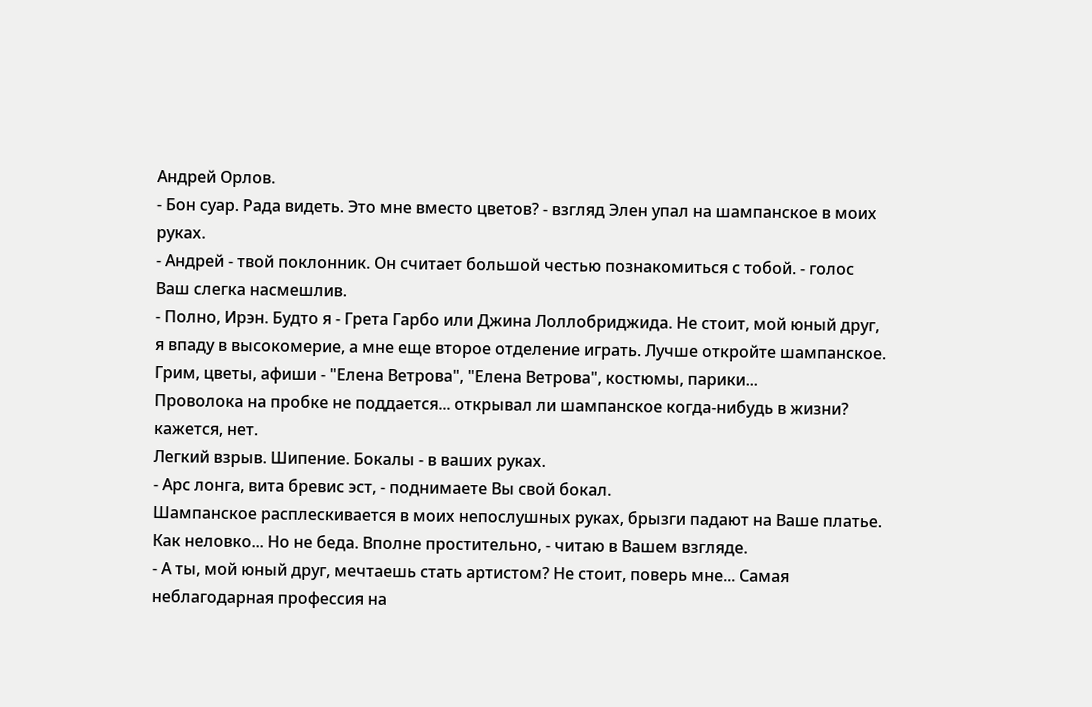Андрей Орлов.
- Бон суар. Рада видеть. Это мне вместо цветов? - взгляд Элен упал на шампанское в моих руках.
- Андрей - твой поклонник. Он считает большой честью познакомиться с тобой. - голос Ваш слегка насмешлив.
- Полно, Ирэн. Будто я - Грета Гарбо или Джина Лоллобриджида. Не стоит, мой юный друг, я впаду в высокомерие, а мне еще второе отделение играть. Лучше откройте шампанское.
Грим, цветы, афиши - "Елена Ветрова", "Елена Ветрова", костюмы, парики...
Проволока на пробке не поддается... открывал ли шампанское когда-нибудь в жизни? кажется, нет.
Легкий взрыв. Шипение. Бокалы - в ваших руках.
- Арс лонга, вита бревис эст, - поднимаете Вы свой бокал.
Шампанское расплескивается в моих непослушных руках, брызги падают на Ваше платье. Как неловко... Но не беда. Вполне простительно, - читаю в Вашем взгляде.
- А ты, мой юный друг, мечтаешь стать артистом? Не стоит, поверь мне... Самая неблагодарная профессия на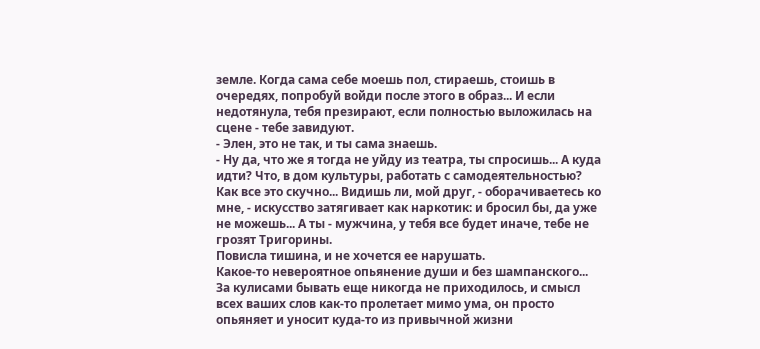земле. Когда сама себе моешь пол, стираешь, стоишь в очередях, попробуй войди после этого в образ... И если недотянула, тебя презирают, если полностью выложилась на сцене - тебе завидуют.
- Элен, это не так, и ты сама знаешь.
- Ну да, что же я тогда не уйду из театра, ты спросишь... А куда идти? Что, в дом культуры, работать с самодеятельностью? Как все это скучно... Видишь ли, мой друг, - оборачиваетесь ко мне, - искусство затягивает как наркотик: и бросил бы, да уже не можешь... А ты - мужчина, у тебя все будет иначе, тебе не грозят Тригорины.
Повисла тишина, и не хочется ее нарушать.
Какое-то невероятное опьянение души и без шампанского... За кулисами бывать еще никогда не приходилось, и смысл всех ваших слов как-то пролетает мимо ума, он просто опьяняет и уносит куда-то из привычной жизни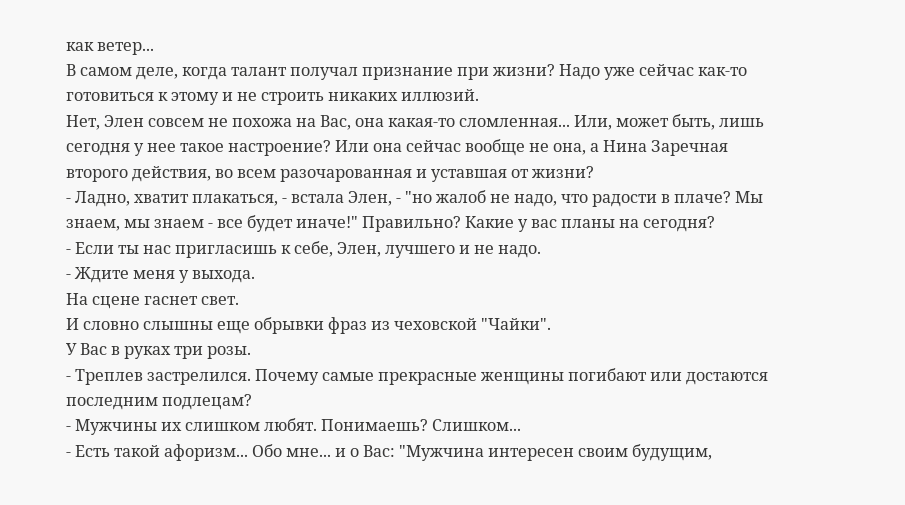как ветер...
В самом деле, когда талант получал признание при жизни? Надо уже сейчас как-то готовиться к этому и не строить никаких иллюзий.
Нет, Элен совсем не похожа на Вас, она какая-то сломленная... Или, может быть, лишь сегодня у нее такое настроение? Или она сейчас вообще не она, а Нина Заречная второго действия, во всем разочарованная и уставшая от жизни?
- Ладно, хватит плакаться, - встала Элен, - "но жалоб не надо, что радости в плаче? Мы знаем, мы знаем - все будет иначе!" Правильно? Какие у вас планы на сегодня?
- Если ты нас пригласишь к себе, Элен, лучшего и не надо.
- Ждите меня у выхода.
На сцене гаснет свет.
И словно слышны еще обрывки фраз из чеховской "Чайки".
У Вас в руках три розы.
- Треплев застрелился. Почему самые прекрасные женщины погибают или достаются последним подлецам?
- Мужчины их слишком любят. Понимаешь? Слишком...
- Есть такой афоризм... Обо мне... и о Вас: "Мужчина интересен своим будущим,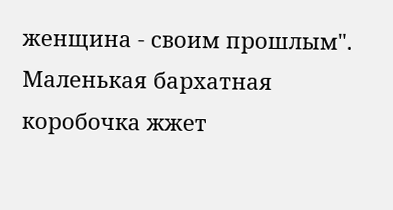женщина - своим прошлым".
Маленькая бархатная коробочка жжет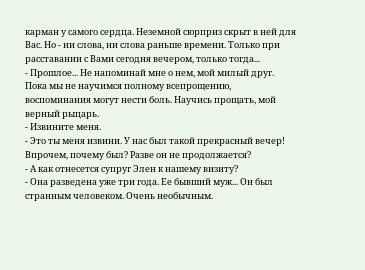карман у самого сердца. Неземной сюрприз скрыт в ней для Вас. Но - ни слова, ни слова раньше времени. Только при расставании с Вами сегодня вечером, только тогда...
- Прошлое... Не напоминай мне о нем, мой милый друг. Пока мы не научимся полному всепрощению, воспоминания могут нести боль. Научись прощать, мой верный рыцарь.
- Извините меня.
- Это ты меня извини. У нас был такой прекрасный вечер! Впрочем, почему был? Разве он не продолжается?
- А как отнесется супруг Элен к нашему визиту?
- Она разведена уже три года. Ее бывший муж... Он был странным человеком. Очень необычным.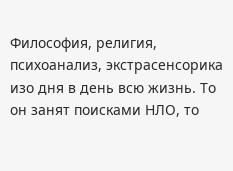Философия, религия, психоанализ, экстрасенсорика изо дня в день всю жизнь. То он занят поисками НЛО, то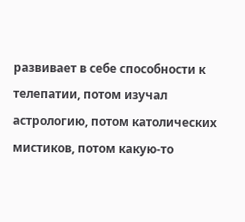развивает в себе способности к телепатии, потом изучал астрологию, потом католических мистиков, потом какую-то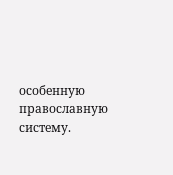особенную православную систему.